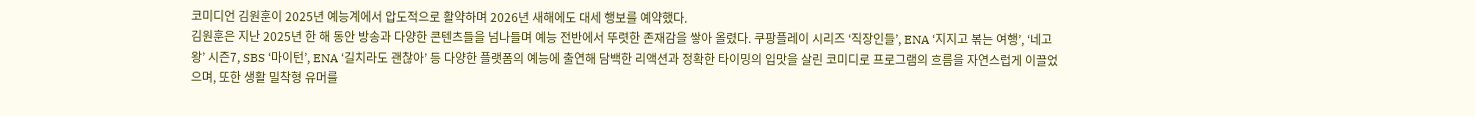코미디언 김원훈이 2025년 예능계에서 압도적으로 활약하며 2026년 새해에도 대세 행보를 예약했다.
김원훈은 지난 2025년 한 해 동안 방송과 다양한 콘텐츠들을 넘나들며 예능 전반에서 뚜렷한 존재감을 쌓아 올렸다. 쿠팡플레이 시리즈 ‘직장인들’, ENA ‘지지고 볶는 여행’, ‘네고왕’ 시즌7, SBS ‘마이턴’, ENA ‘길치라도 괜찮아’ 등 다양한 플랫폼의 예능에 출연해 담백한 리액션과 정확한 타이밍의 입맛을 살린 코미디로 프로그램의 흐름을 자연스럽게 이끌었으며, 또한 생활 밀착형 유머를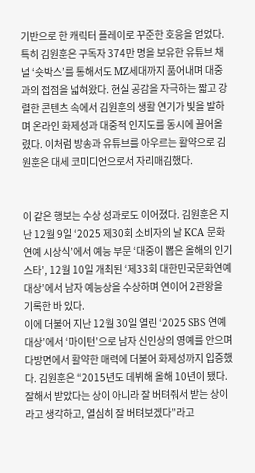기반으로 한 캐릭터 플레이로 꾸준한 호응을 얻었다.
특히 김원훈은 구독자 374만 명을 보유한 유튜브 채널 ‘숏박스’를 통해서도 MZ세대까지 품어내며 대중과의 접점을 넓혀왔다. 현실 공감을 자극하는 짧고 강렬한 콘텐츠 속에서 김원훈의 생활 연기가 빛을 발하며 온라인 화제성과 대중적 인지도를 동시에 끌어올렸다. 이처럼 방송과 유튜브를 아우르는 활약으로 김원훈은 대세 코미디언으로서 자리매김했다.


이 같은 행보는 수상 성과로도 이어졌다. 김원훈은 지난 12월 9일 ‘2025 제30회 소비자의 날 KCA 문화연예 시상식’에서 예능 부문 ‘대중이 뽑은 올해의 인기스타’, 12월 10일 개최된 ‘제33회 대한민국문화연예대상’에서 남자 예능상을 수상하며 연이어 2관왕을 기록한 바 있다.
이에 더불어 지난 12월 30일 열린 ‘2025 SBS 연예대상’에서 ‘마이턴’으로 남자 신인상의 영예를 안으며 다방면에서 활약한 매력에 더불어 화제성까지 입증했다. 김원훈은 “2015년도 데뷔해 올해 10년이 됐다. 잘해서 받았다는 상이 아니라 잘 버텨줘서 받는 상이라고 생각하고, 열심히 잘 버텨보겠다”라고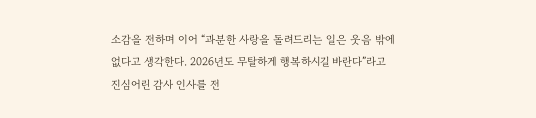소감을 전하며 이어 “과분한 사랑을 돌려드리는 일은 웃음 밖에 없다고 생각한다. 2026년도 무탈하게 행복하시길 바란다”라고 진심어린 감사 인사를 전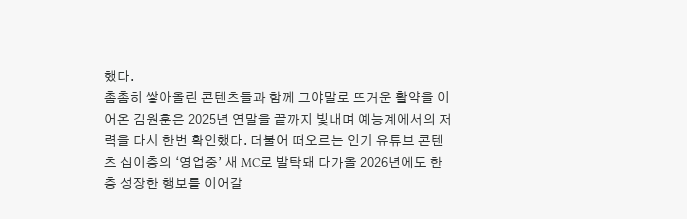했다.
촘촘히 쌓아올린 콘텐츠들과 함께 그야말로 뜨거운 활약을 이어온 김원훈은 2025년 연말을 끝까지 빛내며 예능계에서의 저력을 다시 한번 확인했다. 더불어 떠오르는 인기 유튜브 콘텐츠 십이층의 ‘영업중’ 새 MC로 발탁돼 다가올 2026년에도 한층 성장한 행보를 이어갈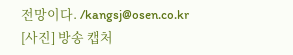전망이다. /kangsj@osen.co.kr
[사진] 방송 캡처